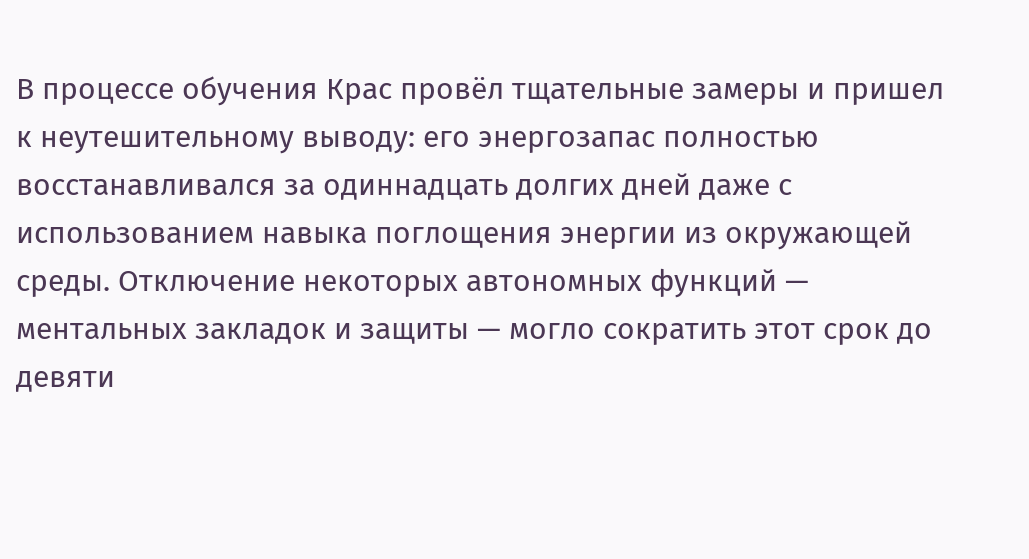В процессе обучения Крас провёл тщательные замеры и пришел к неутешительному выводу: его энергозапас полностью восстанавливался за одиннадцать долгих дней даже с использованием навыка поглощения энергии из окружающей среды. Отключение некоторых автономных функций — ментальных закладок и защиты — могло сократить этот срок до девяти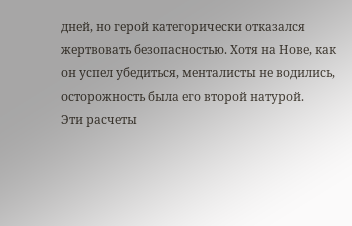дней, но герой категорически отказался жертвовать безопасностью. Хотя на Нове, как он успел убедиться, менталисты не водились, осторожность была его второй натурой.
Эти расчеты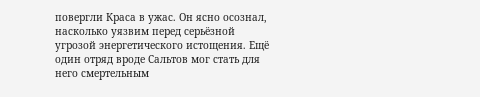повергли Краса в ужас. Он ясно осознал, насколько уязвим перед серьёзной угрозой энергетического истощения. Ещё один отряд вроде Сальтов мог стать для него смертельным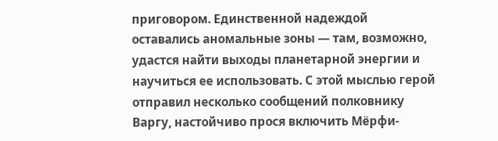приговором. Единственной надеждой оставались аномальные зоны — там, возможно, удастся найти выходы планетарной энергии и научиться ее использовать. С этой мыслью герой отправил несколько сообщений полковнику Варгу, настойчиво прося включить Мёрфи-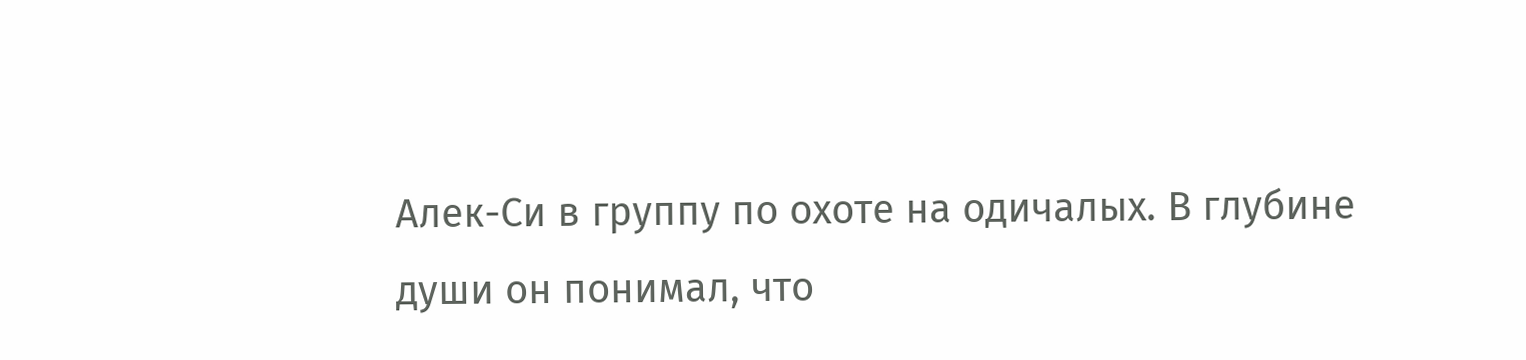Алек-Си в группу по охоте на одичалых. В глубине души он понимал, что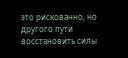это рискованно, но другого пути восстановить силы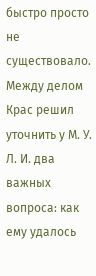быстро просто не существовало.
Между делом Крас решил уточнить у М. У. Л. И. два важных вопроса: как ему удалось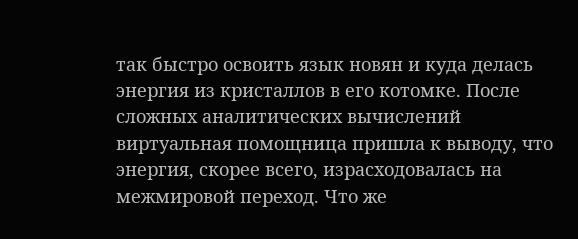так быстро освоить язык новян и куда делась энергия из кристаллов в его котомке. После сложных аналитических вычислений виртуальная помощница пришла к выводу, что энергия, скорее всего, израсходовалась на межмировой переход. Что же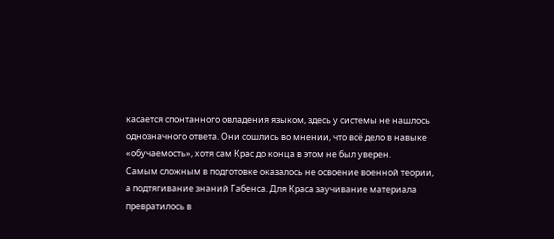касается спонтанного овладения языком, здесь у системы не нашлось однозначного ответа. Они сошлись во мнении, что всё дело в навыке «обучаемость», хотя сам Крас до конца в этом не был уверен.
Самым сложным в подготовке оказалось не освоение военной теории, а подтягивание знаний Габенса. Для Краса заучивание материала превратилось в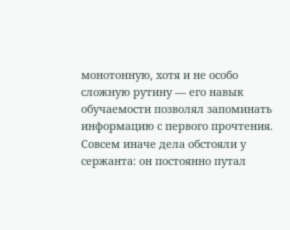монотонную, хотя и не особо сложную рутину — его навык обучаемости позволял запоминать информацию с первого прочтения. Совсем иначе дела обстояли у сержанта: он постоянно путал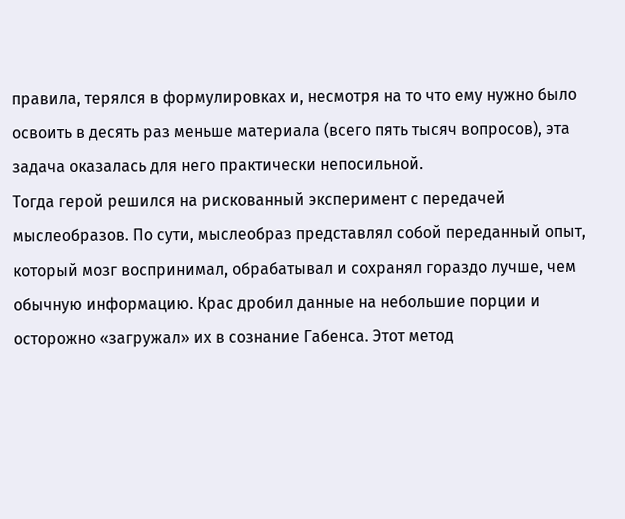правила, терялся в формулировках и, несмотря на то что ему нужно было освоить в десять раз меньше материала (всего пять тысяч вопросов), эта задача оказалась для него практически непосильной.
Тогда герой решился на рискованный эксперимент с передачей мыслеобразов. По сути, мыслеобраз представлял собой переданный опыт, который мозг воспринимал, обрабатывал и сохранял гораздо лучше, чем обычную информацию. Крас дробил данные на небольшие порции и осторожно «загружал» их в сознание Габенса. Этот метод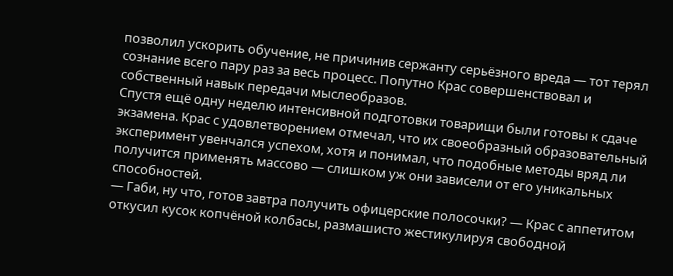позволил ускорить обучение, не причинив сержанту серьёзного вреда — тот терял сознание всего пару раз за весь процесс. Попутно Крас совершенствовал и собственный навык передачи мыслеобразов.
Спустя ещё одну неделю интенсивной подготовки товарищи были готовы к сдаче экзамена. Крас с удовлетворением отмечал, что их своеобразный образовательный эксперимент увенчался успехом, хотя и понимал, что подобные методы вряд ли получится применять массово — слишком уж они зависели от его уникальных способностей.
— Габи, ну что, готов завтра получить офицерские полосочки? — Крас с аппетитом откусил кусок копчёной колбасы, размашисто жестикулируя свободной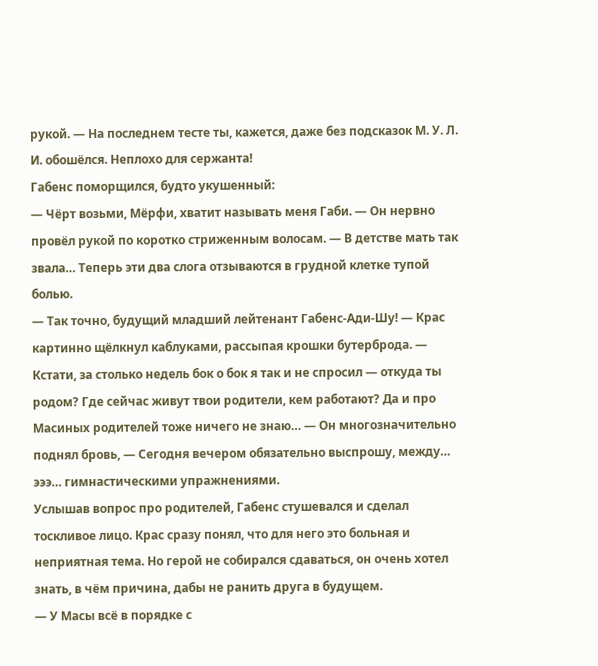рукой. — На последнем тесте ты, кажется, даже без подсказок М. У. Л. И. обошёлся. Неплохо для сержанта!
Габенс поморщился, будто укушенный:
— Чёрт возьми, Мёрфи, хватит называть меня Габи. — Он нервно провёл рукой по коротко стриженным волосам. — В детстве мать так звала… Теперь эти два слога отзываются в грудной клетке тупой болью.
— Так точно, будущий младший лейтенант Габенс-Ади-Шу! — Крас картинно щёлкнул каблуками, рассыпая крошки бутерброда. — Кстати, за столько недель бок о бок я так и не спросил — откуда ты родом? Где сейчас живут твои родители, кем работают? Да и про Масиных родителей тоже ничего не знаю… — Он многозначительно поднял бровь, — Сегодня вечером обязательно выспрошу, между… эээ… гимнастическими упражнениями.
Услышав вопрос про родителей, Габенс стушевался и сделал тоскливое лицо. Крас сразу понял, что для него это больная и неприятная тема. Но герой не собирался сдаваться, он очень хотел знать, в чём причина, дабы не ранить друга в будущем.
— У Масы всё в порядке с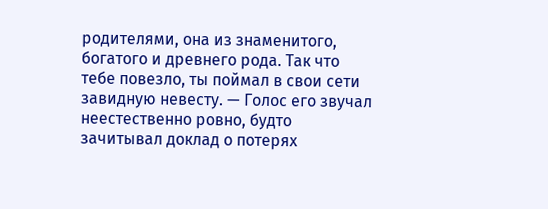родителями, она из знаменитого, богатого и древнего рода. Так что тебе повезло, ты поймал в свои сети завидную невесту. — Голос его звучал неестественно ровно, будто зачитывал доклад о потерях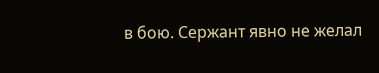в бою. Сержант явно не желал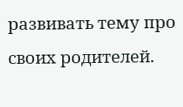развивать тему про своих родителей.